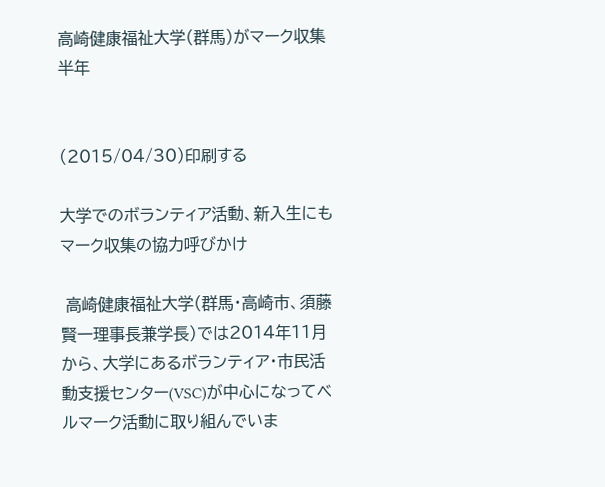高崎健康福祉大学(群馬)がマーク収集半年


(2015/04/30)印刷する

大学でのボランティア活動、新入生にもマーク収集の協力呼びかけ

 高崎健康福祉大学(群馬・高崎市、須藤賢一理事長兼学長)では2014年11月から、大学にあるボランティア・市民活動支援センター(VSC)が中心になってベルマーク活動に取り組んでいま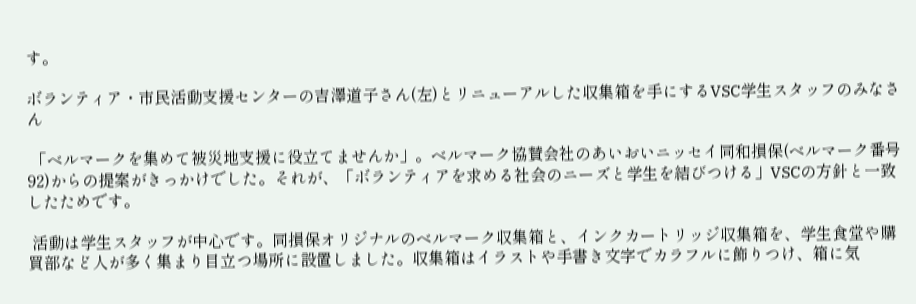す。

ボランティア・市民活動支援センターの吉澤道子さん(左)とリニューアルした収集箱を手にするVSC学生スタッフのみなさん

 「ベルマークを集めて被災地支援に役立てませんか」。ベルマーク協賛会社のあいおいニッセイ同和損保(ベルマーク番号92)からの提案がきっかけでした。それが、「ボランティアを求める社会のニーズと学生を結びつける」VSCの方針と一致したためです。

 活動は学生スタッフが中心です。同損保オリジナルのベルマーク収集箱と、インクカートリッジ収集箱を、学生食堂や購買部など人が多く集まり目立つ場所に設置しました。収集箱はイラストや手書き文字でカラフルに飾りつけ、箱に気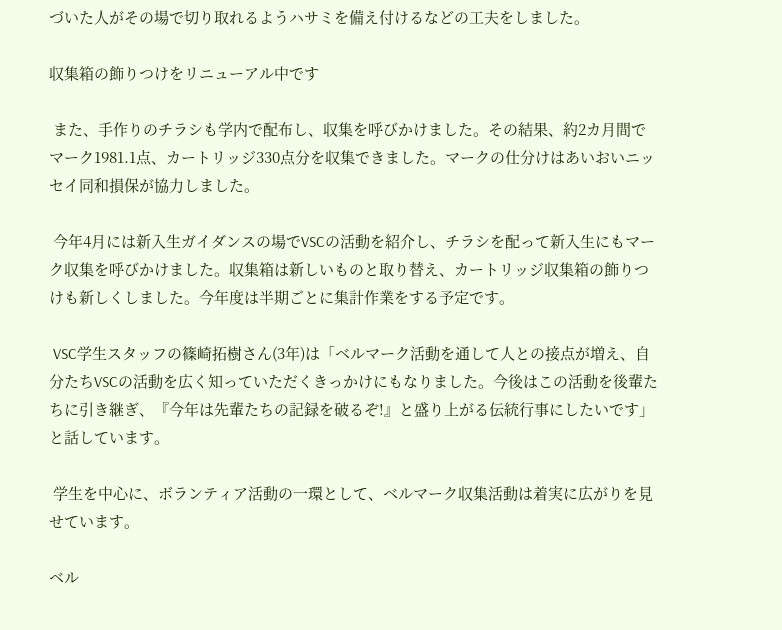づいた人がその場で切り取れるようハサミを備え付けるなどの工夫をしました。

収集箱の飾りつけをリニューアル中です

 また、手作りのチラシも学内で配布し、収集を呼びかけました。その結果、約2カ月間でマーク1981.1点、カートリッジ330点分を収集できました。マークの仕分けはあいおいニッセイ同和損保が協力しました。

 今年4月には新入生ガイダンスの場でVSCの活動を紹介し、チラシを配って新入生にもマーク収集を呼びかけました。収集箱は新しいものと取り替え、カートリッジ収集箱の飾りつけも新しくしました。今年度は半期ごとに集計作業をする予定です。

 VSC学生スタッフの篠崎拓樹さん(3年)は「ベルマーク活動を通して人との接点が増え、自分たちVSCの活動を広く知っていただくきっかけにもなりました。今後はこの活動を後輩たちに引き継ぎ、『今年は先輩たちの記録を破るぞ!』と盛り上がる伝統行事にしたいです」と話しています。

 学生を中心に、ボランティア活動の一環として、ベルマーク収集活動は着実に広がりを見せています。

ベル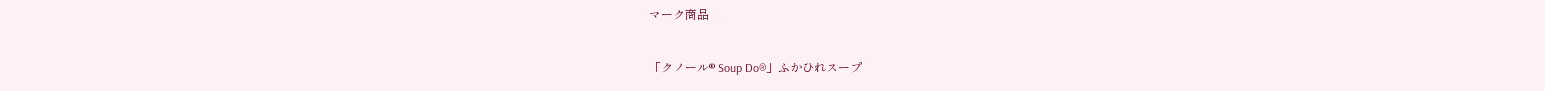マーク商品

「クノール® Soup Do®」ふかひれスープ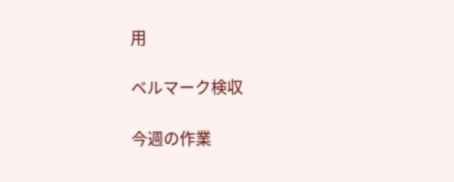用

ベルマーク検収

今週の作業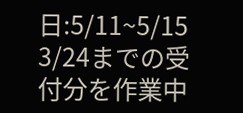日:5/11~5/15
3/24までの受付分を作業中